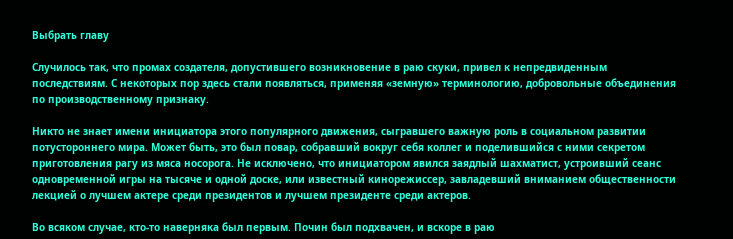Выбрать главу

Случилось так, что промах создателя, допустившего возникновение в раю скуки, привел к непредвиденным последствиям. С некоторых пор здесь стали появляться, применяя «земную» терминологию, добровольные объединения по производственному признаку.

Никто не знает имени инициатора этого популярного движения, сыгравшего важную роль в социальном развитии потустороннего мира. Может быть, это был повар, собравший вокруг себя коллег и поделившийся с ними секретом приготовления рагу из мяса носорога. Не исключено, что инициатором явился заядлый шахматист, устроивший сеанс одновременной игры на тысяче и одной доске, или известный кинорежиссер, завладевший вниманием общественности лекцией о лучшем актере среди президентов и лучшем президенте среди актеров.

Во всяком случае, кто-то наверняка был первым. Почин был подхвачен, и вскоре в раю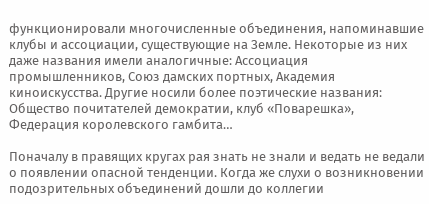функционировали многочисленные объединения, напоминавшие клубы и ассоциации, существующие на Земле. Некоторые из них даже названия имели аналогичные: Ассоциация промышленников, Союз дамских портных, Академия киноискусства. Другие носили более поэтические названия: Общество почитателей демократии, клуб «Поварешка», Федерация королевского гамбита…

Поначалу в правящих кругах рая знать не знали и ведать не ведали о появлении опасной тенденции. Когда же слухи о возникновении подозрительных объединений дошли до коллегии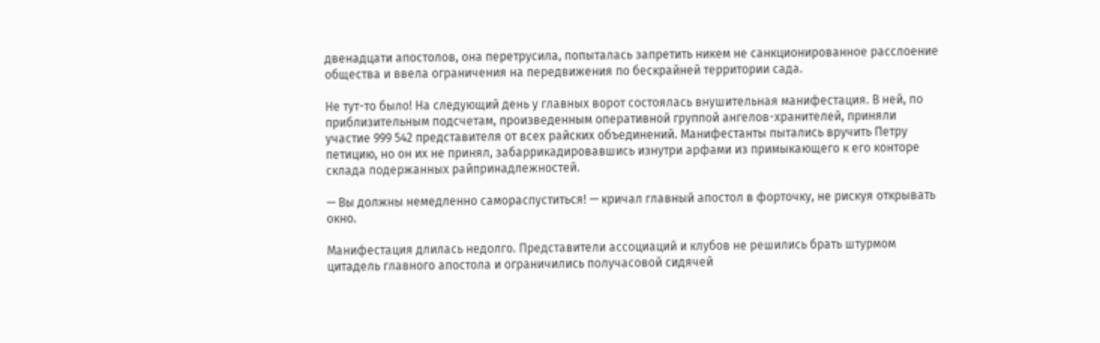двенадцати апостолов, она перетрусила, попыталась запретить никем не санкционированное расслоение общества и ввела ограничения на передвижения по бескрайней территории сада.

Не тут-то было! На следующий день у главных ворот состоялась внушительная манифестация. В ней, по приблизительным подсчетам, произведенным оперативной группой ангелов-хранителей, приняли участие 999 542 представителя от всех райских объединений. Манифестанты пытались вручить Петру петицию, но он их не принял, забаррикадировавшись изнутри арфами из примыкающего к его конторе склада подержанных райпринадлежностей.

— Вы должны немедленно самораспуститься! — кричал главный апостол в форточку, не рискуя открывать окно.

Манифестация длилась недолго. Представители ассоциаций и клубов не решились брать штурмом цитадель главного апостола и ограничились получасовой сидячей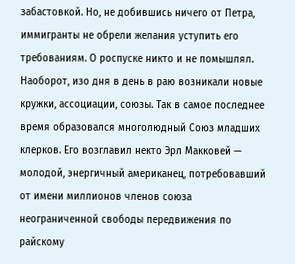забастовкой. Но, не добившись ничего от Петра, иммигранты не обрели желания уступить его требованиям. О роспуске никто и не помышлял. Наоборот, изо дня в день в раю возникали новые кружки, ассоциации, союзы. Так в самое последнее время образовался многолюдный Союз младших клерков. Его возглавил некто Эрл Макковей — молодой, энергичный американец, потребовавший от имени миллионов членов союза неограниченной свободы передвижения по райскому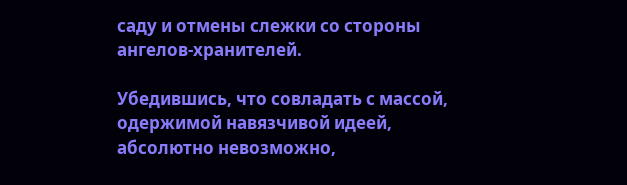саду и отмены слежки со стороны ангелов-хранителей.

Убедившись, что совладать с массой, одержимой навязчивой идеей, абсолютно невозможно,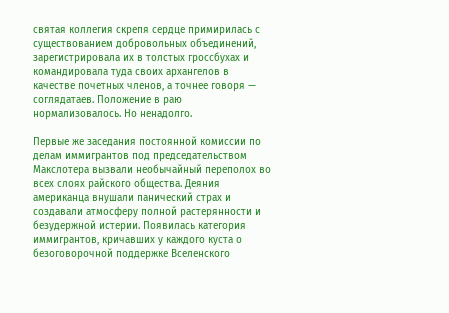святая коллегия скрепя сердце примирилась с существованием добровольных объединений, зарегистрировала их в толстых гроссбухах и командировала туда своих архангелов в качестве почетных членов, а точнее говоря — соглядатаев. Положение в раю нормализовалось. Но ненадолго.

Первые же заседания постоянной комиссии по делам иммигрантов под председательством Макслотера вызвали необычайный переполох во всех слоях райского общества. Деяния американца внушали панический страх и создавали атмосферу полной растерянности и безудержной истерии. Появилась категория иммигрантов, кричавших у каждого куста о безоговорочной поддержке Вселенского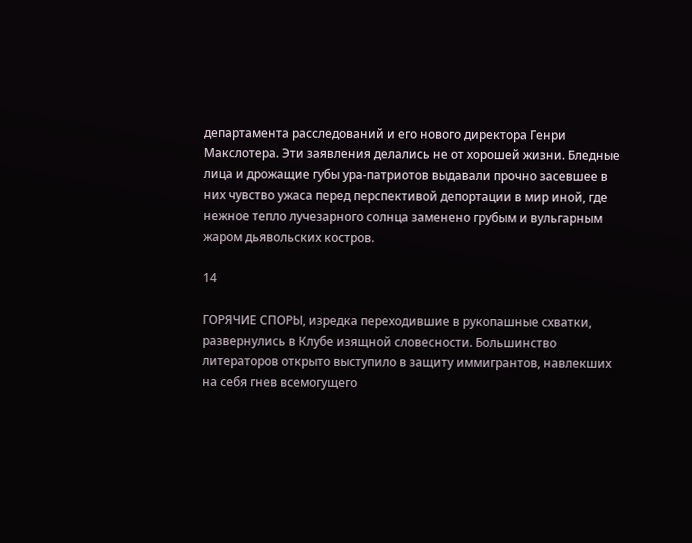департамента расследований и его нового директора Генри Макслотера. Эти заявления делались не от хорошей жизни. Бледные лица и дрожащие губы ура-патриотов выдавали прочно засевшее в них чувство ужаса перед перспективой депортации в мир иной, где нежное тепло лучезарного солнца заменено грубым и вульгарным жаром дьявольских костров.

14

ГОРЯЧИЕ СПОРЫ, изредка переходившие в рукопашные схватки, развернулись в Клубе изящной словесности. Большинство литераторов открыто выступило в защиту иммигрантов, навлекших на себя гнев всемогущего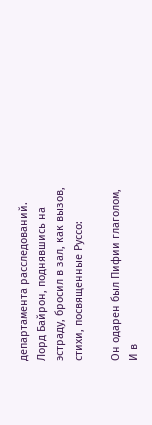департамента расследований. Лорд Байрон, поднявшись на эстраду, бросил в зал, как вызов, стихи, посвященные Руссо:

Он одарен был Пифии глаголом, И в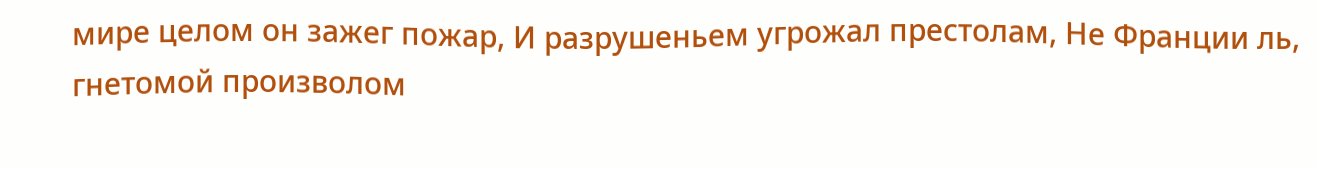мире целом он зажег пожар, И разрушеньем угрожал престолам, Не Франции ль, гнетомой произволом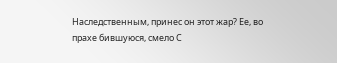Наследственным, принес он этот жар? Ее, во прахе бившуюся, смело С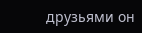друзьями он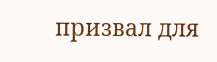призвал для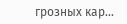грозных кар…